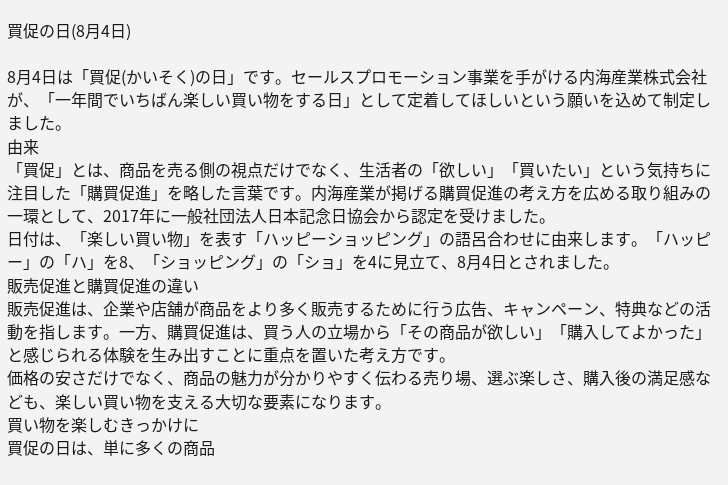買促の日(8月4日)

8月4日は「買促(かいそく)の日」です。セールスプロモーション事業を手がける内海産業株式会社が、「一年間でいちばん楽しい買い物をする日」として定着してほしいという願いを込めて制定しました。
由来
「買促」とは、商品を売る側の視点だけでなく、生活者の「欲しい」「買いたい」という気持ちに注目した「購買促進」を略した言葉です。内海産業が掲げる購買促進の考え方を広める取り組みの一環として、2017年に一般社団法人日本記念日協会から認定を受けました。
日付は、「楽しい買い物」を表す「ハッピーショッピング」の語呂合わせに由来します。「ハッピー」の「ハ」を8、「ショッピング」の「ショ」を4に見立て、8月4日とされました。
販売促進と購買促進の違い
販売促進は、企業や店舗が商品をより多く販売するために行う広告、キャンペーン、特典などの活動を指します。一方、購買促進は、買う人の立場から「その商品が欲しい」「購入してよかった」と感じられる体験を生み出すことに重点を置いた考え方です。
価格の安さだけでなく、商品の魅力が分かりやすく伝わる売り場、選ぶ楽しさ、購入後の満足感なども、楽しい買い物を支える大切な要素になります。
買い物を楽しむきっかけに
買促の日は、単に多くの商品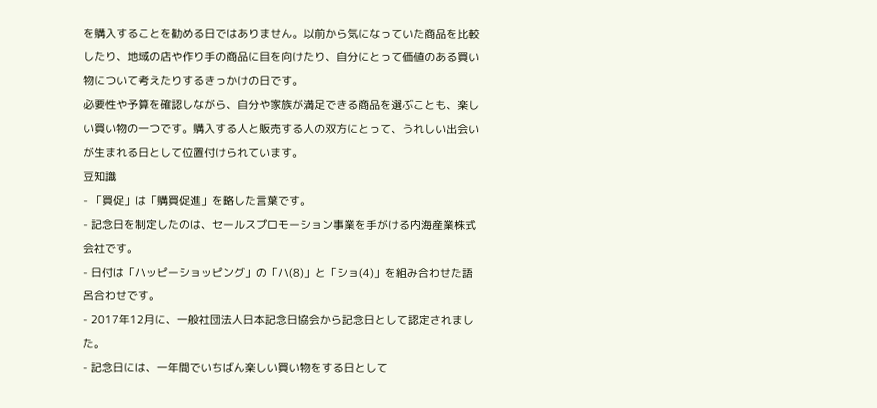を購入することを勧める日ではありません。以前から気になっていた商品を比較したり、地域の店や作り手の商品に目を向けたり、自分にとって価値のある買い物について考えたりするきっかけの日です。
必要性や予算を確認しながら、自分や家族が満足できる商品を選ぶことも、楽しい買い物の一つです。購入する人と販売する人の双方にとって、うれしい出会いが生まれる日として位置付けられています。
豆知識
- 「買促」は「購買促進」を略した言葉です。
- 記念日を制定したのは、セールスプロモーション事業を手がける内海産業株式会社です。
- 日付は「ハッピーショッピング」の「ハ(8)」と「ショ(4)」を組み合わせた語呂合わせです。
- 2017年12月に、一般社団法人日本記念日協会から記念日として認定されました。
- 記念日には、一年間でいちばん楽しい買い物をする日として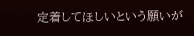定着してほしいという願いが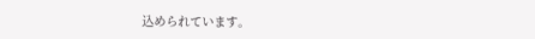込められています。